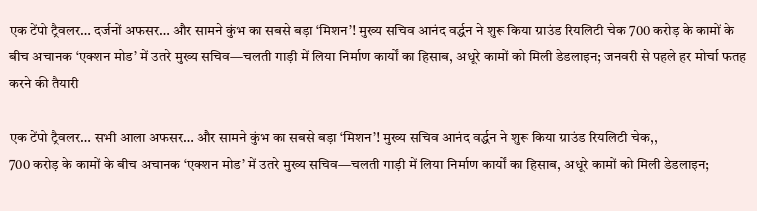एक टेंपो ट्रैवलर… दर्जनों अफसर… और सामने कुंभ का सबसे बड़ा ‘मिशन’! मुख्य सचिव आनंद वर्द्धन ने शुरू किया ग्राउंड रियलिटी चेक 700 करोड़ के कामों के बीच अचानक ‘एक्शन मोड’ में उतरे मुख्य सचिव—चलती गाड़ी में लिया निर्माण कार्यों का हिसाब, अधूरे कामों को मिली डेडलाइन; जनवरी से पहले हर मोर्चा फतह करने की तैयारी

एक टेंपो ट्रैवलर… सभी आला अफसर… और सामने कुंभ का सबसे बड़ा ‘मिशन’! मुख्य सचिव आनंद वर्द्धन ने शुरू किया ग्राउंड रियलिटी चेक,,
700 करोड़ के कामों के बीच अचानक ‘एक्शन मोड’ में उतरे मुख्य सचिव—चलती गाड़ी में लिया निर्माण कार्यों का हिसाब, अधूरे कामों को मिली डेडलाइन;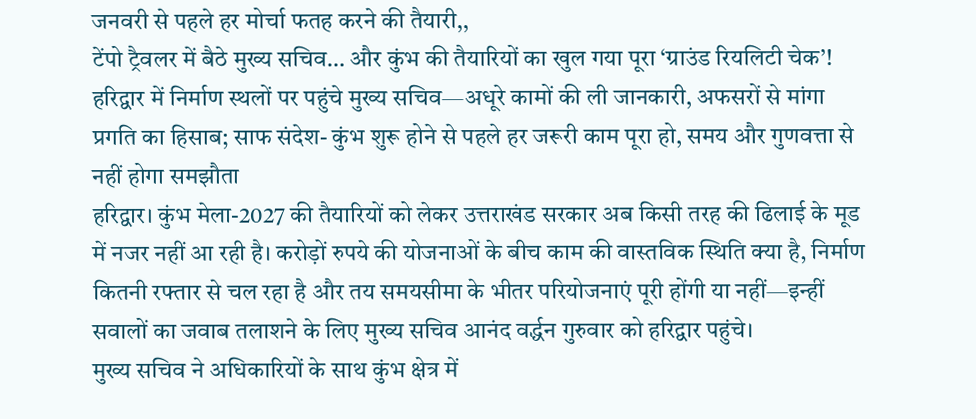जनवरी से पहले हर मोर्चा फतह करने की तैयारी,,
टेंपो ट्रैवलर में बैठे मुख्य सचिव… और कुंभ की तैयारियों का खुल गया पूरा ‘ग्राउंड रियलिटी चेक’!
हरिद्वार में निर्माण स्थलों पर पहुंचे मुख्य सचिव—अधूरे कामों की ली जानकारी, अफसरों से मांगा प्रगति का हिसाब; साफ संदेश- कुंभ शुरू होने से पहले हर जरूरी काम पूरा हो, समय और गुणवत्ता से नहीं होगा समझौता
हरिद्वार। कुंभ मेला-2027 की तैयारियों को लेकर उत्तराखंड सरकार अब किसी तरह की ढिलाई के मूड में नजर नहीं आ रही है। करोड़ों रुपये की योजनाओं के बीच काम की वास्तविक स्थिति क्या है, निर्माण कितनी रफ्तार से चल रहा है और तय समयसीमा के भीतर परियोजनाएं पूरी होंगी या नहीं—इन्हीं सवालों का जवाब तलाशने के लिए मुख्य सचिव आनंद वर्द्धन गुरुवार को हरिद्वार पहुंचे।
मुख्य सचिव ने अधिकारियों के साथ कुंभ क्षेत्र में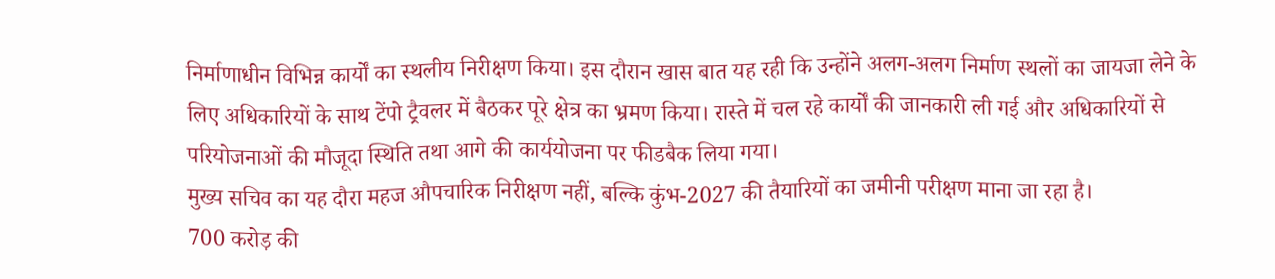निर्माणाधीन विभिन्न कार्यों का स्थलीय निरीक्षण किया। इस दौरान खास बात यह रही कि उन्होंने अलग-अलग निर्माण स्थलों का जायजा लेने के लिए अधिकारियों के साथ टेंपो ट्रैवलर में बैठकर पूरे क्षेत्र का भ्रमण किया। रास्ते में चल रहे कार्यों की जानकारी ली गई और अधिकारियों से परियोजनाओं की मौजूदा स्थिति तथा आगे की कार्ययोजना पर फीडबैक लिया गया।
मुख्य सचिव का यह दौरा महज औपचारिक निरीक्षण नहीं, बल्कि कुंभ-2027 की तैयारियों का जमीनी परीक्षण माना जा रहा है।
700 करोड़ की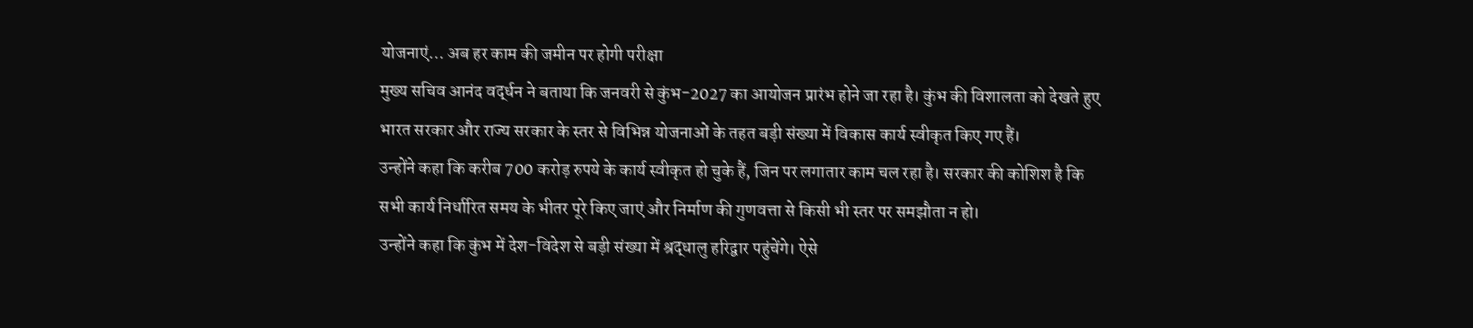योजनाएं… अब हर काम की जमीन पर होगी परीक्षा
मुख्य सचिव आनंद वर्द्धन ने बताया कि जनवरी से कुंभ-2027 का आयोजन प्रारंभ होने जा रहा है। कुंभ की विशालता को देखते हुए भारत सरकार और राज्य सरकार के स्तर से विभिन्न योजनाओं के तहत बड़ी संख्या में विकास कार्य स्वीकृत किए गए हैं।
उन्होंने कहा कि करीब 700 करोड़ रुपये के कार्य स्वीकृत हो चुके हैं, जिन पर लगातार काम चल रहा है। सरकार की कोशिश है कि सभी कार्य निर्धारित समय के भीतर पूरे किए जाएं और निर्माण की गुणवत्ता से किसी भी स्तर पर समझौता न हो।
उन्होंने कहा कि कुंभ में देश-विदेश से बड़ी संख्या में श्रद्धालु हरिद्वार पहुंचेंगे। ऐसे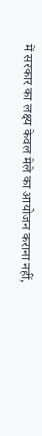में सरकार का लक्ष्य केवल मेले का आयोजन कराना नहीं,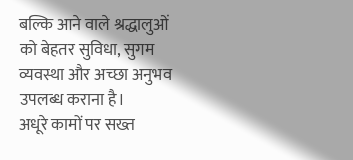बल्कि आने वाले श्रद्धालुओं को बेहतर सुविधा, सुगम व्यवस्था और अच्छा अनुभव उपलब्ध कराना है।
अधूरे कामों पर सख्त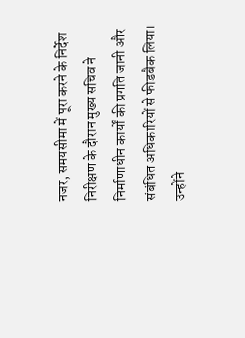नजर, समयसीमा में पूरा करने के निर्देश
निरीक्षण के दौरान मुख्य सचिव ने निर्माणाधीन कार्यों की प्रगति जानी और संबंधित अधिकारियों से फीडबैक लिया। उन्होंने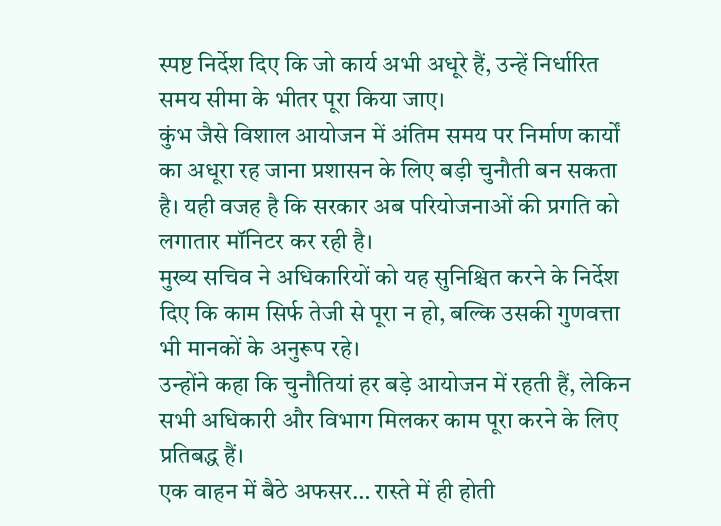स्पष्ट निर्देश दिए कि जो कार्य अभी अधूरे हैं, उन्हें निर्धारित समय सीमा के भीतर पूरा किया जाए।
कुंभ जैसे विशाल आयोजन में अंतिम समय पर निर्माण कार्यों का अधूरा रह जाना प्रशासन के लिए बड़ी चुनौती बन सकता है। यही वजह है कि सरकार अब परियोजनाओं की प्रगति को लगातार मॉनिटर कर रही है।
मुख्य सचिव ने अधिकारियों को यह सुनिश्चित करने के निर्देश दिए कि काम सिर्फ तेजी से पूरा न हो, बल्कि उसकी गुणवत्ता भी मानकों के अनुरूप रहे।
उन्होंने कहा कि चुनौतियां हर बड़े आयोजन में रहती हैं, लेकिन सभी अधिकारी और विभाग मिलकर काम पूरा करने के लिए प्रतिबद्ध हैं।
एक वाहन में बैठे अफसर… रास्ते में ही होती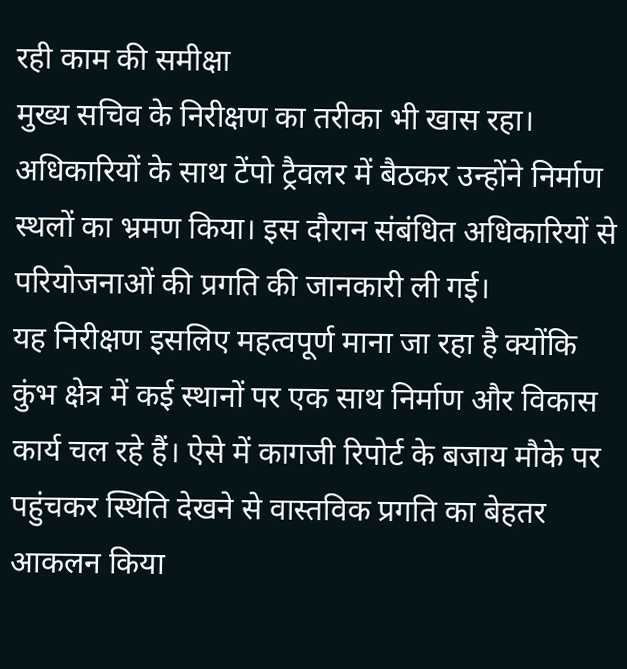रही काम की समीक्षा
मुख्य सचिव के निरीक्षण का तरीका भी खास रहा। अधिकारियों के साथ टेंपो ट्रैवलर में बैठकर उन्होंने निर्माण स्थलों का भ्रमण किया। इस दौरान संबंधित अधिकारियों से परियोजनाओं की प्रगति की जानकारी ली गई।
यह निरीक्षण इसलिए महत्वपूर्ण माना जा रहा है क्योंकि कुंभ क्षेत्र में कई स्थानों पर एक साथ निर्माण और विकास कार्य चल रहे हैं। ऐसे में कागजी रिपोर्ट के बजाय मौके पर पहुंचकर स्थिति देखने से वास्तविक प्रगति का बेहतर आकलन किया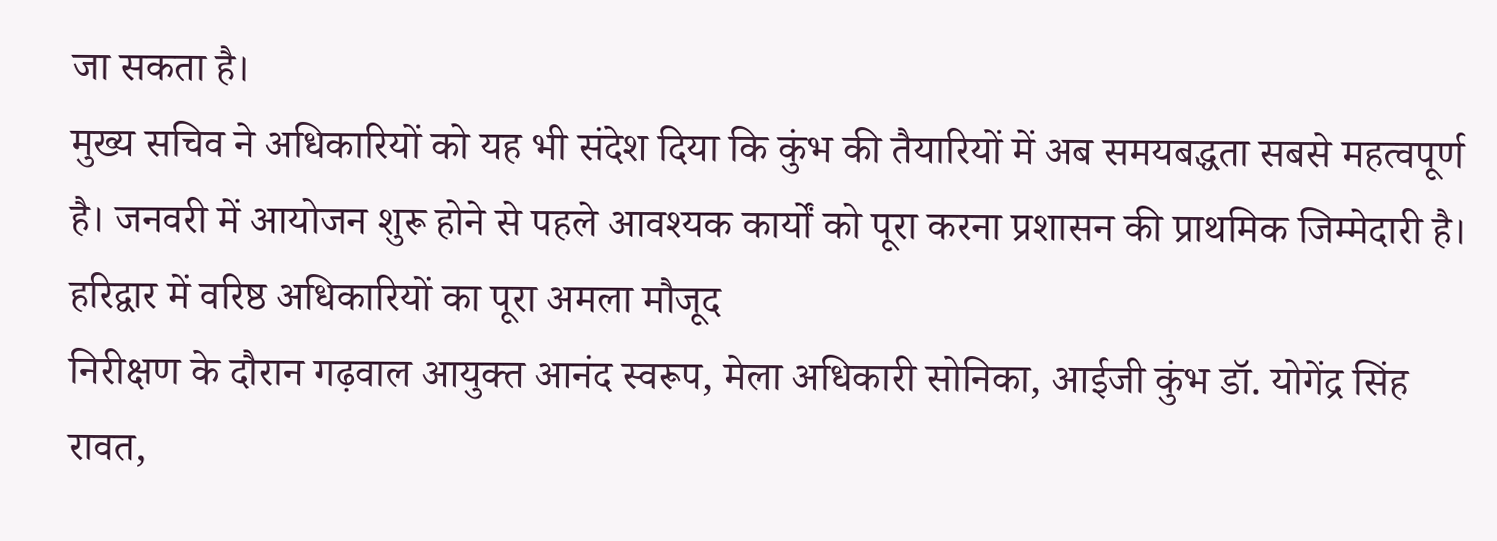जा सकता है।
मुख्य सचिव ने अधिकारियों को यह भी संदेश दिया कि कुंभ की तैयारियों में अब समयबद्धता सबसे महत्वपूर्ण है। जनवरी में आयोजन शुरू होने से पहले आवश्यक कार्यों को पूरा करना प्रशासन की प्राथमिक जिम्मेदारी है।
हरिद्वार में वरिष्ठ अधिकारियों का पूरा अमला मौजूद
निरीक्षण के दौरान गढ़वाल आयुक्त आनंद स्वरूप, मेला अधिकारी सोनिका, आईजी कुंभ डॉ. योगेंद्र सिंह रावत,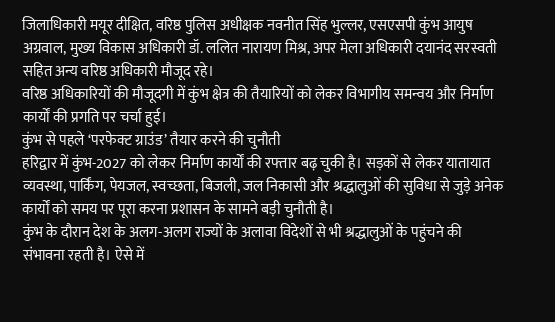जिलाधिकारी मयूर दीक्षित, वरिष्ठ पुलिस अधीक्षक नवनीत सिंह भुल्लर, एसएसपी कुंभ आयुष अग्रवाल, मुख्य विकास अधिकारी डॉ. ललित नारायण मिश्र, अपर मेला अधिकारी दयानंद सरस्वती सहित अन्य वरिष्ठ अधिकारी मौजूद रहे।
वरिष्ठ अधिकारियों की मौजूदगी में कुंभ क्षेत्र की तैयारियों को लेकर विभागीय समन्वय और निर्माण कार्यों की प्रगति पर चर्चा हुई।
कुंभ से पहले ‘परफेक्ट ग्राउंड’ तैयार करने की चुनौती
हरिद्वार में कुंभ-2027 को लेकर निर्माण कार्यों की रफ्तार बढ़ चुकी है। सड़कों से लेकर यातायात व्यवस्था, पार्किंग, पेयजल, स्वच्छता, बिजली, जल निकासी और श्रद्धालुओं की सुविधा से जुड़े अनेक कार्यों को समय पर पूरा करना प्रशासन के सामने बड़ी चुनौती है।
कुंभ के दौरान देश के अलग-अलग राज्यों के अलावा विदेशों से भी श्रद्धालुओं के पहुंचने की संभावना रहती है। ऐसे में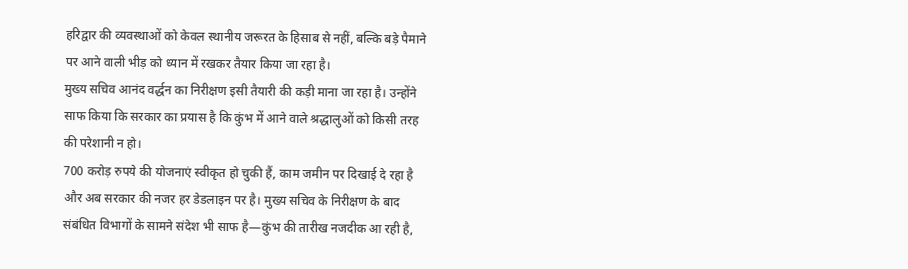हरिद्वार की व्यवस्थाओं को केवल स्थानीय जरूरत के हिसाब से नहीं, बल्कि बड़े पैमाने पर आने वाली भीड़ को ध्यान में रखकर तैयार किया जा रहा है।
मुख्य सचिव आनंद वर्द्धन का निरीक्षण इसी तैयारी की कड़ी माना जा रहा है। उन्होंने साफ किया कि सरकार का प्रयास है कि कुंभ में आने वाले श्रद्धालुओं को किसी तरह की परेशानी न हो।
700 करोड़ रुपये की योजनाएं स्वीकृत हो चुकी हैं, काम जमीन पर दिखाई दे रहा है और अब सरकार की नजर हर डेडलाइन पर है। मुख्य सचिव के निरीक्षण के बाद संबंधित विभागों के सामने संदेश भी साफ है—कुंभ की तारीख नजदीक आ रही है,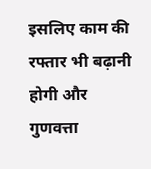इसलिए काम की रफ्तार भी बढ़ानी होगी और गुणवत्ता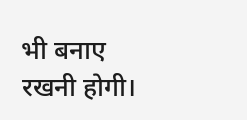भी बनाए रखनी होगी।